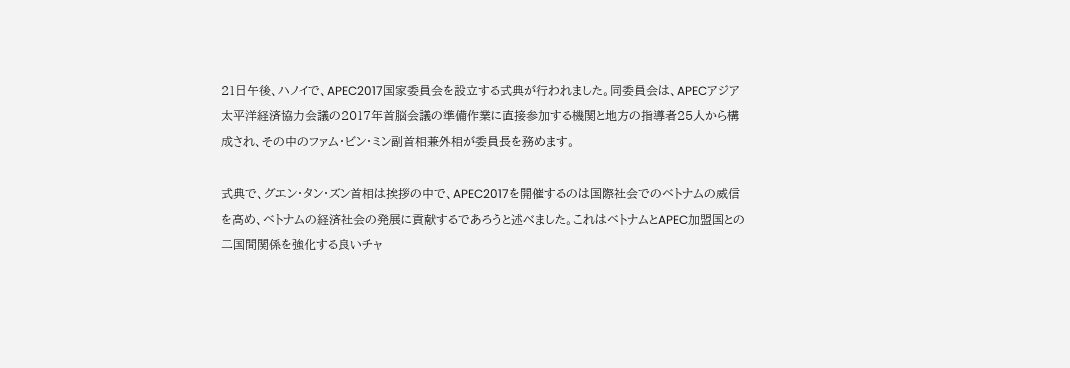21日午後、ハノイで、APEC2017国家委員会を設立する式典が行われました。同委員会は、APECアジア太平洋経済協力会議の2017年首脳会議の準備作業に直接参加する機関と地方の指導者25人から構成され、その中のファム・ビン・ミン副首相兼外相が委員長を務めます。

式典で、グエン・タン・ズン首相は挨拶の中で、APEC2017を開催するのは国際社会でのベトナムの威信を高め、ベトナムの経済社会の発展に貢献するであろうと述べました。これはベトナムとAPEC加盟国との二国間関係を強化する良いチャ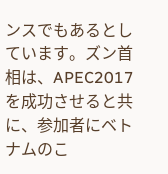ンスでもあるとしています。ズン首相は、APEC2017を成功させると共に、参加者にベトナムのこ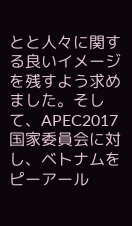とと人々に関する良いイメージを残すよう求めました。そして、APEC2017国家委員会に対し、ベトナムをピーアール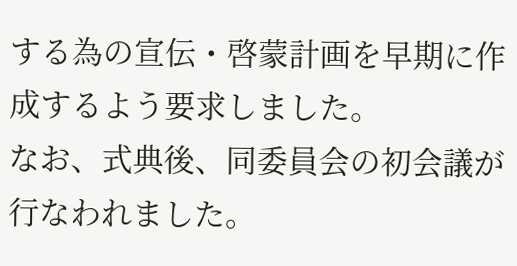する為の宣伝・啓蒙計画を早期に作成するよう要求しました。
なお、式典後、同委員会の初会議が行なわれました。